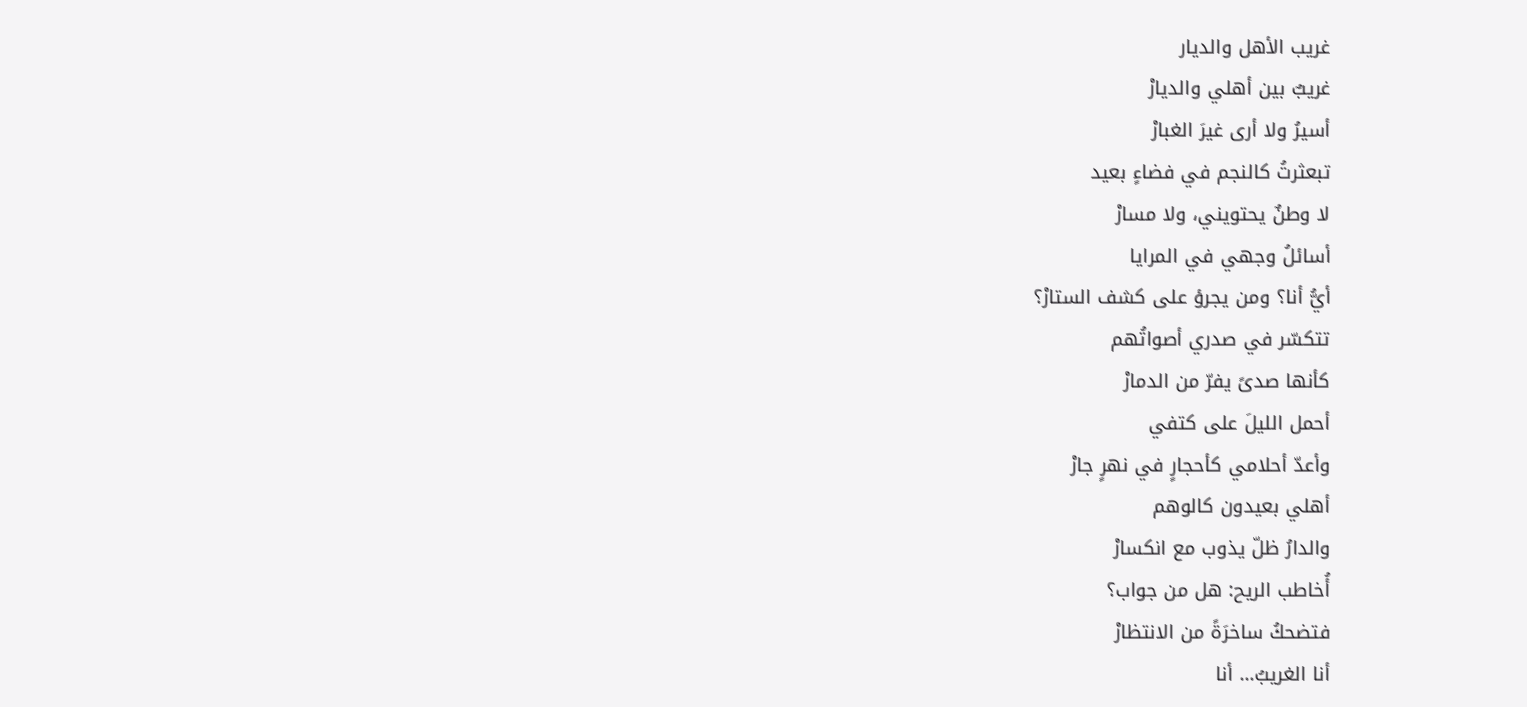غريب الأهل والديار
غريبٌ بين أهلي والديارْ
أسيرُ ولا أرى غيرَ الغبارْ
تبعثرتُ كالنجم في فضاءٍ بعيد
لا وطنٌ يحتويني، ولا مسارْ
أسائلُ وجهي في المرايا
أيُّ أنا؟ ومن يجرؤ على كشف الستارْ؟
تتكسّر في صدري أصواتُهم
كأنها صدىً يفرّ من الدمارْ
أحمل الليلَ على كتفي
وأعدّ أحلامي كأحجارٍ في نهرٍ جارْ
أهلي بعيدون كالوهم
والدارُ ظلّ يذوب مع انكسارْ
أُخاطب الريح: هل من جواب؟
فتضحكُ ساخرَةً من الانتظارْ
أنا الغريبُ… أنا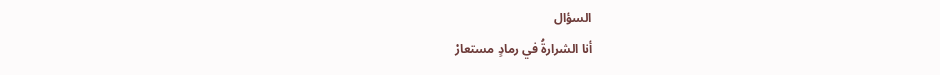السؤال
أنا الشرارةُ في رمادٍ مستعارْ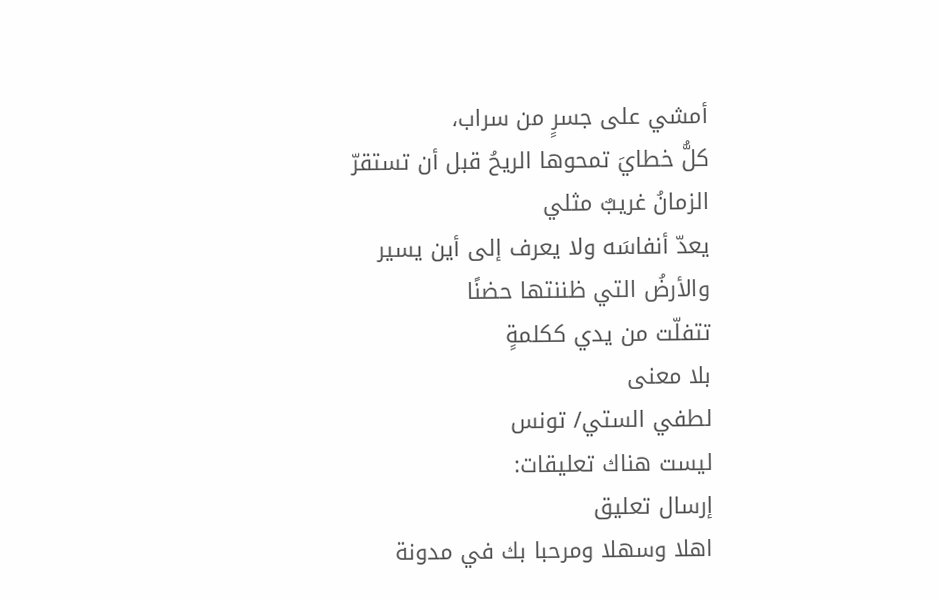أمشي على جسرٍ من سراب،
كلُّ خطايَ تمحوها الريحُ قبل أن تستقرّ
الزمانُ غريبٌ مثلي
يعدّ أنفاسَه ولا يعرف إلى أين يسير
والأرضُ التي ظننتها حضنًا
تتفلّت من يدي ككلمةٍ
بلا معنى
لطفي الستي/ تونس
ليست هناك تعليقات:
إرسال تعليق
اهلا وسهلا ومرحبا بك في مدونة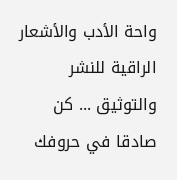واحة الأدب والأشعار الراقية للنشر والتوثيق ... كن صادقا في حروفك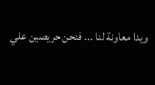ويدا معاونة لنا ... فنحن حريصين علي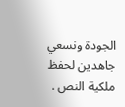الجودة ونسعي جاهدين لحفظ ملكية النص .